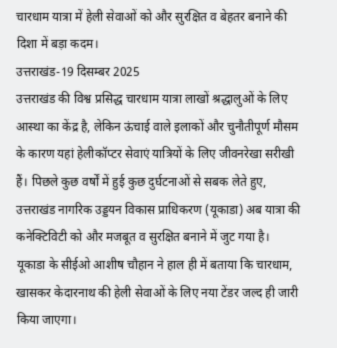चारधाम यात्रा में हेली सेवाओं को और सुरक्षित व बेहतर बनाने की दिशा में बड़ा कदम।
उत्तराखंड-19 दिसम्बर 2025
उत्तराखंड की विश्व प्रसिद्ध चारधाम यात्रा लाखों श्रद्धालुओं के लिए आस्था का केंद्र है, लेकिन ऊंचाई वाले इलाकों और चुनौतीपूर्ण मौसम के कारण यहां हेलीकॉप्टर सेवाएं यात्रियों के लिए जीवनरेखा सरीखी हैं। पिछले कुछ वर्षों में हुई कुछ दुर्घटनाओं से सबक लेते हुए, उत्तराखंड नागरिक उड्डयन विकास प्राधिकरण (यूकाडा) अब यात्रा की कनेक्टिविटी को और मजबूत व सुरक्षित बनाने में जुट गया है।
यूकाडा के सीईओ आशीष चौहान ने हाल ही में बताया कि चारधाम, खासकर केदारनाथ की हेली सेवाओं के लिए नया टेंडर जल्द ही जारी किया जाएगा।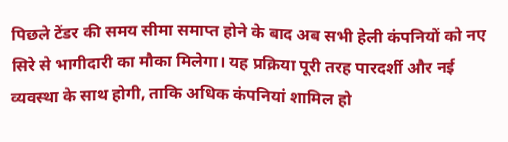पिछले टेंडर की समय सीमा समाप्त होने के बाद अब सभी हेली कंपनियों को नए सिरे से भागीदारी का मौका मिलेगा। यह प्रक्रिया पूरी तरह पारदर्शी और नई व्यवस्था के साथ होगी, ताकि अधिक कंपनियां शामिल हो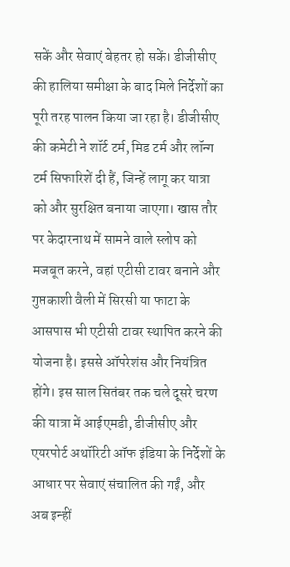सकें और सेवाएं बेहतर हो सकें। डीजीसीए की हालिया समीक्षा के बाद मिले निर्देशों का पूरी तरह पालन किया जा रहा है। डीजीसीए की कमेटी ने शॉर्ट टर्म, मिड टर्म और लॉन्ग टर्म सिफारिशें दी हैं, जिन्हें लागू कर यात्रा को और सुरक्षित बनाया जाएगा। खास तौर पर केदारनाथ में सामने वाले स्लोप को मजबूत करने, वहां एटीसी टावर बनाने और गुप्तकाशी वैली में सिरसी या फाटा के आसपास भी एटीसी टावर स्थापित करने की योजना है। इससे ऑपरेशंस और नियंत्रित होंगे। इस साल सितंबर तक चले दूसरे चरण की यात्रा में आईएमडी, डीजीसीए और एयरपोर्ट अथॉरिटी ऑफ इंडिया के निर्देशों के आधार पर सेवाएं संचालित की गईं, और अब इन्हीं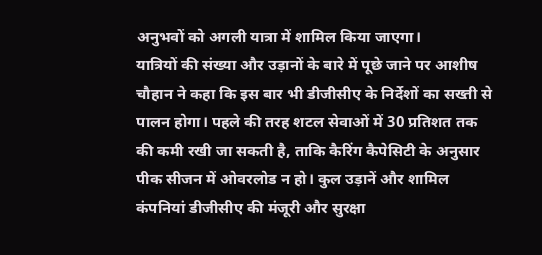अनुभवों को अगली यात्रा में शामिल किया जाएगा।
यात्रियों की संख्या और उड़ानों के बारे में पूछे जाने पर आशीष चौहान ने कहा कि इस बार भी डीजीसीए के निर्देशों का सख्ती से पालन होगा। पहले की तरह शटल सेवाओं में 30 प्रतिशत तक की कमी रखी जा सकती है, ताकि कैरिंग कैपेसिटी के अनुसार पीक सीजन में ओवरलोड न हो। कुल उड़ानें और शामिल कंपनियां डीजीसीए की मंजूरी और सुरक्षा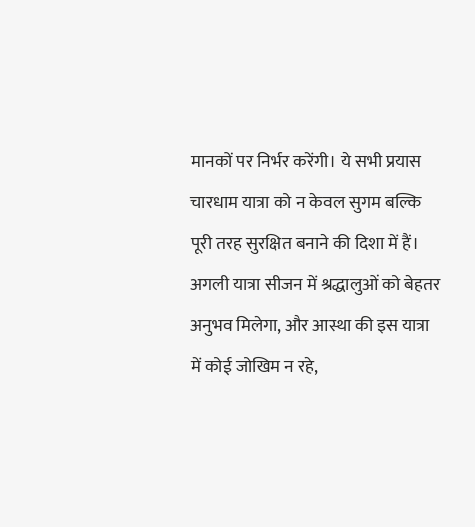मानकों पर निर्भर करेंगी। ये सभी प्रयास चारधाम यात्रा को न केवल सुगम बल्कि पूरी तरह सुरक्षित बनाने की दिशा में हैं। अगली यात्रा सीजन में श्रद्धालुओं को बेहतर अनुभव मिलेगा, और आस्था की इस यात्रा में कोई जोखिम न रहे,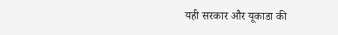यही सरकार और यूकाडा की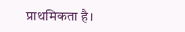प्राथमिकता है।